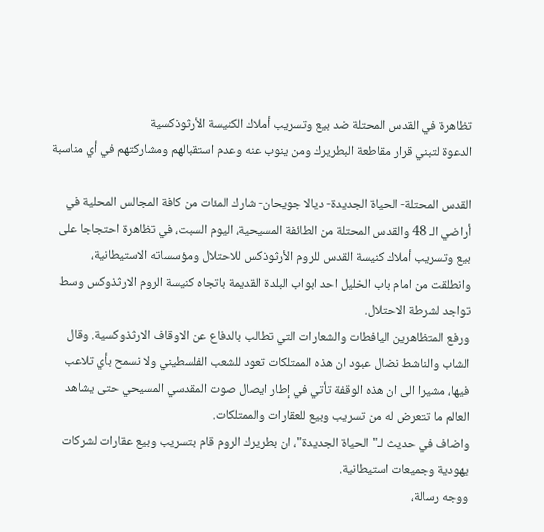تظاهرة في القدس المحتلة ضد بيع وتسريب أملاك الكنيسة الأرثوذكسية
الدعوة لتبني قرار مقاطعة البطريرك ومن ينوب عنه وعدم استقبالهم ومشاركتهم في أي مناسبة

القدس المحتلة- الحياة الجديدة- ديالا جويحان- شارك المئات من كافة المجالس المحلية في أراضي الـ 48 والقدس المحتلة من الطائفة المسيحية، اليوم السبت، في تظاهرة احتجاجا على بيع وتسريب أملاك كنيسة القدس للروم الأرثوذكس للاحتلال ومؤسساته الاستيطانية، وانطلقت من امام باب الخليل احد ابواب البلدة القديمة باتجاه كنيسة الروم الارثذوكس وسط تواجد لشرطة الاحتلال.
ورفع المتظاهرين اليافطات والشعارات التي تطالب بالدفاع عن الاوقاف الارثذوكسية. وقال الشاب والناشط نضال عبود ان هذه الممتلكات تعود للشعب الفلسطيني ولا نسمح بأي تلاعب فيها، مشيرا الى ان هذه الوقفة تأتي في إطار ايصال صوت المقدسي المسيحي حتى يشاهد العالم ما تتعرض له من تسريب وبيع للعقارات والممتلكات.
واضاف في حديث لـ"الحياة الجديدة"، ان بطريرك الروم قام بتسريب وبيع عقارات لشركات يهودية وجميعات استيطانية.
ووجه رسالة،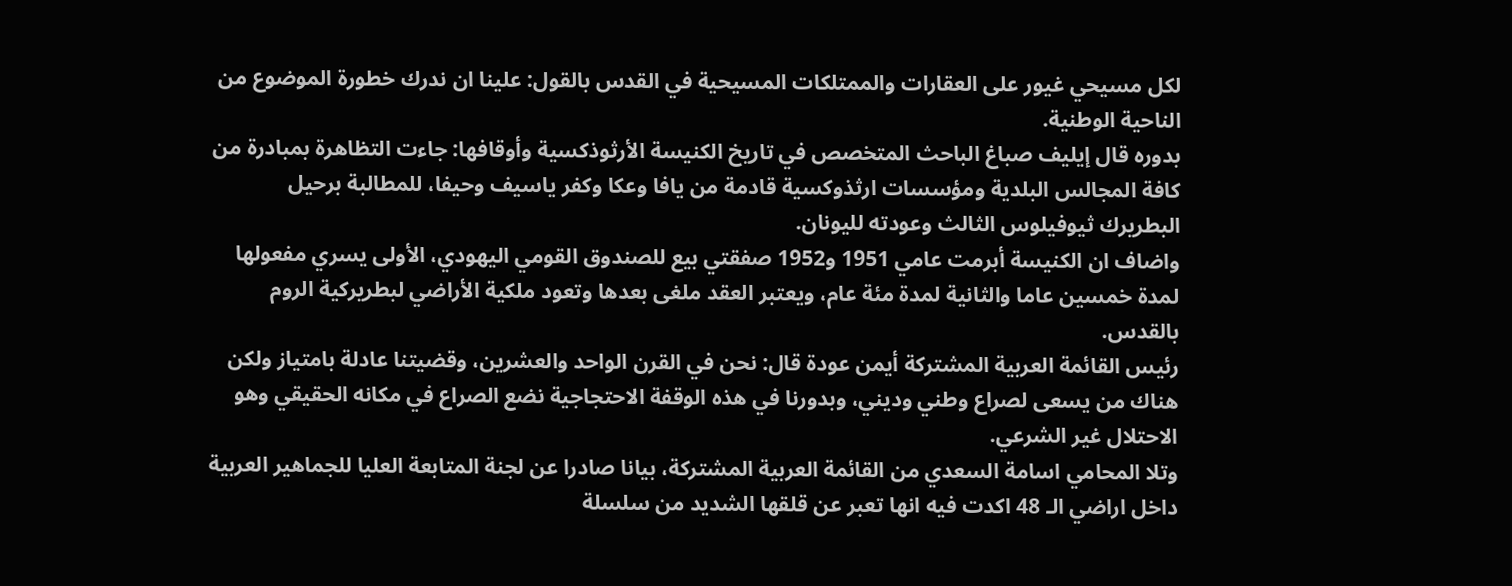لكل مسيحي غيور على العقارات والممتلكات المسيحية في القدس بالقول: علينا ان ندرك خطورة الموضوع من الناحية الوطنية.
بدوره قال إيليف صباغ الباحث المتخصص في تاريخ الكنيسة الأرثوذكسية وأوقافها: جاءت التظاهرة بمبادرة من كافة المجالس البلدية ومؤسسات ارثذوكسية قادمة من يافا وعكا وكفر ياسيف وحيفا، للمطالبة برحيل البطريرك ثيوفيلوس الثالث وعودته لليونان.
واضاف ان الكنيسة أبرمت عامي 1951 و1952 صفقتي بيع للصندوق القومي اليهودي، الأولى يسري مفعولها لمدة خمسين عاما والثانية لمدة مئة عام، ويعتبر العقد ملغى بعدها وتعود ملكية الأراضي لبطريركية الروم بالقدس.
رئيس القائمة العربية المشتركة أيمن عودة قال: نحن في القرن الواحد والعشرين، وقضيتنا عادلة بامتياز ولكن هناك من يسعى لصراع وطني وديني، وبدورنا في هذه الوقفة الاحتجاجية نضع الصراع في مكانه الحقيقي وهو الاحتلال غير الشرعي.
وتلا المحامي اسامة السعدي من القائمة العربية المشتركة، بيانا صادرا عن لجنة المتابعة العليا للجماهير العربية داخل اراضي الـ 48 اكدت فيه انها تعبر عن قلقها الشديد من سلسلة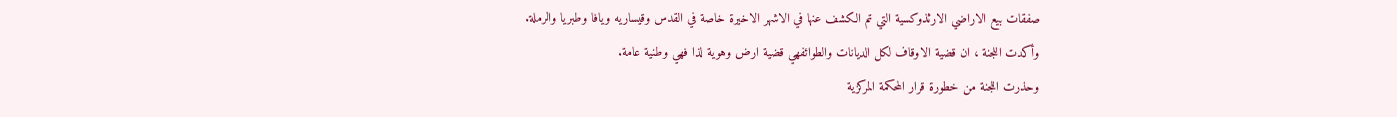صفقات بيع الاراضي الارثذوكسية التي تم الكشف عنها في الاشهر الاخيرة خاصة في القدس وقيساريه ويافا وطبريا والرملة.
وأكدت اللجنة ، ان قضية الاوقاف لكل الديانات والطوائفهي قضية ارض وهوية لذا فهي وطنية عامة.
وحذرت اللجنة من خطورة قرار المحكمة المركزية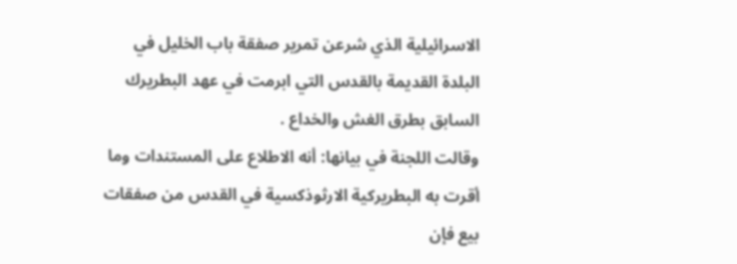الاسرائيلية الذي شرعن تمرير صفقة باب الخليل في البلدة القديمة بالقدس التي ابرمت في عهد البطريرك السابق بطرق الغش والخداع .
وقالت اللجنة في بيانها: أنه الاطلاع على المستندات وما أقرت به البطريركية الارثوذكسية في القدس من صفقات بيع فإن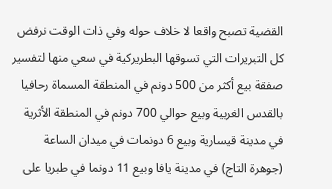القضية تصبح واقعا لا خلاف حوله وفي ذات الوقت نرفض كل التبريرات التي تسوقها البطريركية في سعي منها لتفسير صفقة بيع أكثر من 500 دونم في المنطقة المسماة رحافيا بالقدس الغربية وبيع حوالي 700 دونم في المنطقة الأثرية في مدينة قيسارية وبيع 6 دونمات في ميدان الساعة (جوهرة التاج) في مدينة يافا وبيع 11 دونما في طبريا على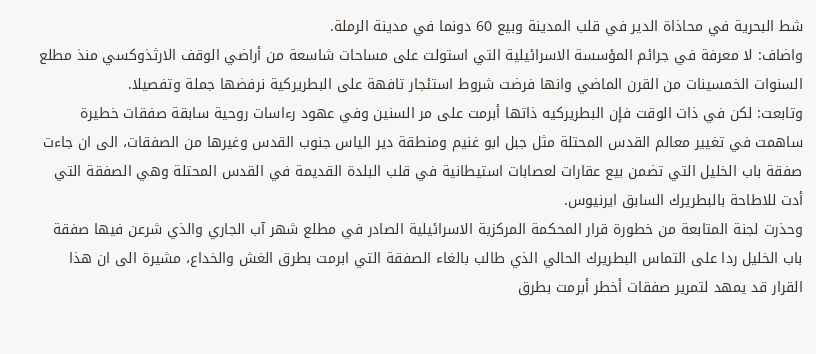شط البحرية في محاذاة الدير في قلب المدينة وبيع 60 دونما في مدينة الرملة.
واضاف: لا معرفة في جرائم المؤسسة الاسرائيلية التي استولت على مساحات شاسعة من أراضي الوقف الارثذوكسي منذ مطلع السنوات الخمسينات من القرن الماضي وانها فرضت شروط استئجار تافهة على البطريركية نرفضها جملة وتفصيلا.
وتابعت: لكن في ذات الوقت فإن البطريركيه ذاتها أبرمت على مر السنين وفي عهود رءاسات روحية سابقة صفقات خطيرة ساهمت في تغيير معالم القدس المحتلة مثل جبل ابو غنيم ومنطقة دير الياس جنوب القدس وغيرها من الصفقات، الى ان جاءت صفقة باب الخليل التي تضمن بيع عقارات لعصابات استيطانية في قلب البلدة القديمة في القدس المحتلة وهي الصفقة التي أدت للاطاحة بالبطريرك السابق ايرنيوس.
وحذرت لجنة المتابعة من خطورة قرار المحكمة المركزية الاسرائيلية الصادر في مطلع شهر آب الجاري والذي شرعن فيها صفقة باب الخليل ردا على التماس البطريرك الحالي الذي طالب بالغاء الصفقة التي ابرمت بطرق الغش والخداع، مشيرة الى ان هذا القرار قد يمهد لتمرير صفقات أخطر أبرمت بطرق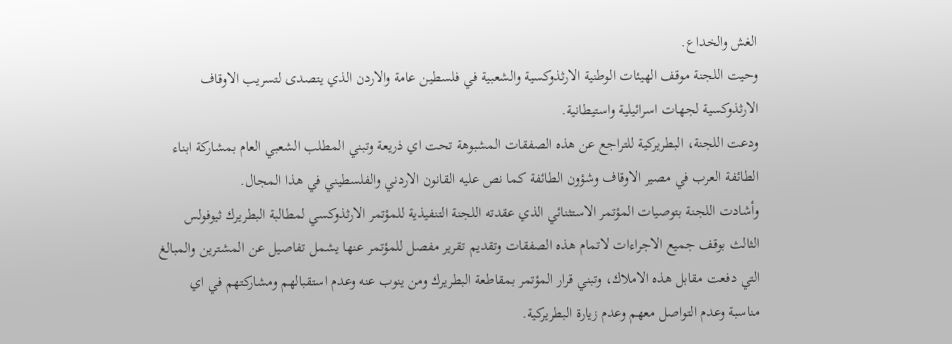الغش والخداع.
وحيت اللجنة موقف الهيئات الوطنية الارثذوكسية والشعبية في فلسطين عامة والاردن الذي يتصدى لتسريب الاوقاف الارثذوكسية لجهات اسرائيلية واستيطانية.
ودعت اللجنة، البطريركية للتراجع عن هذه الصفقات المشبوهة تحت اي ذريعة وتبني المطلب الشعبي العام بمشاركة ابناء الطائفة العرب في مصير الاوقاف وشؤون الطائفة كما نص عليه القانون الاردني والفلسطيني في هذا المجال.
وأشادت اللجنة بتوصيات المؤتمر الاستثنائي الذي عقدته اللجنة التنفيذية للمؤتمر الارثذوكسي لمطالبة البطريرك ثيوفولس الثالث بوقف جميع الاجراءات لاتمام هذه الصفقات وتقديم تقرير مفصل للمؤتمر عنها يشمل تفاصيل عن المشترين والمبالغ التي دفعت مقابل هذه الاملاك، وتبني قرار المؤتمر بمقاطعة البطريرك ومن ينوب عنه وعدم استقبالهم ومشاركتهم في اي مناسبة وعدم التواصل معهم وعدم زيارة البطريركية.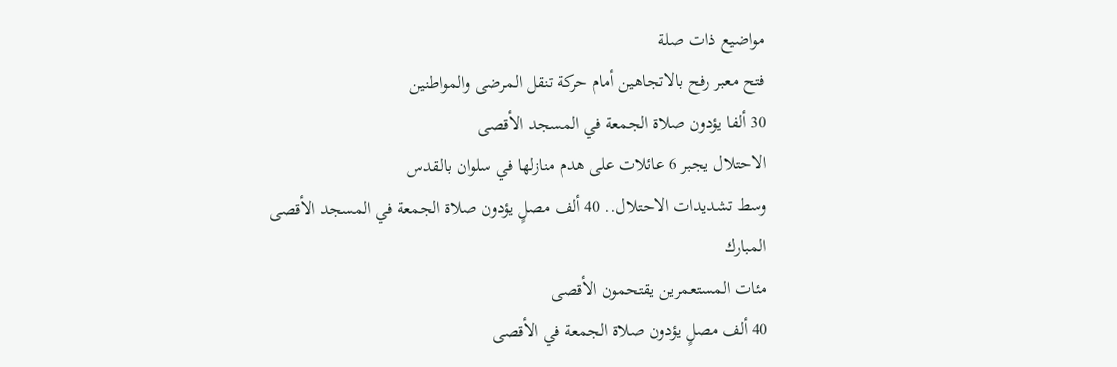مواضيع ذات صلة
فتح معبر رفح بالاتجاهين أمام حركة تنقل المرضى والمواطنين
30 ألفا يؤدون صلاة الجمعة في المسجد الأقصى
الاحتلال يجبر 6 عائلات على هدم منازلها في سلوان بالقدس
وسط تشديدات الاحتلال.. 40 ألف مصلٍ يؤدون صلاة الجمعة في المسجد الأقصى المبارك
مئات المستعمرين يقتحمون الأقصى
40 ألف مصلٍ يؤدون صلاة الجمعة في الأقصى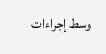وسط إجراءات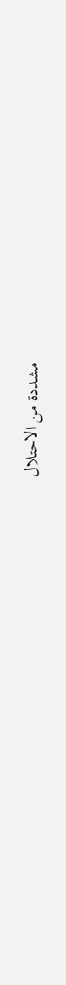مشددة من الاحتلال